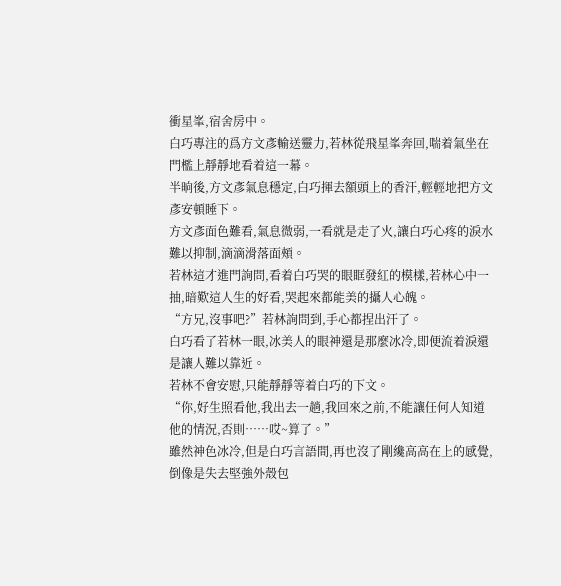衝星峯,宿舍房中。
白巧專注的爲方文彥輸送靈力,若林從飛星峯奔回,喘着氣坐在門檻上靜靜地看着這一幕。
半晌後,方文彥氣息穩定,白巧揮去額頭上的香汗,輕輕地把方文彥安頓睡下。
方文彥面色難看,氣息微弱,一看就是走了火,讓白巧心疼的淚水難以抑制,滴滴滑落面頰。
若林這才進門詢問,看着白巧哭的眼眶發紅的模樣,若林心中一抽,暗歎這人生的好看,哭起來都能美的攝人心魄。
“方兄,沒事吧?”若林詢問到,手心都捏出汗了。
白巧看了若林一眼,冰美人的眼神還是那麼冰冷,即便流着淚還是讓人難以靠近。
若林不會安慰,只能靜靜等着白巧的下文。
“你,好生照看他,我出去一趟,我回來之前,不能讓任何人知道他的情況,否則……哎~算了。”
雖然神色冰冷,但是白巧言語間,再也沒了剛纔高高在上的感覺,倒像是失去堅強外殼包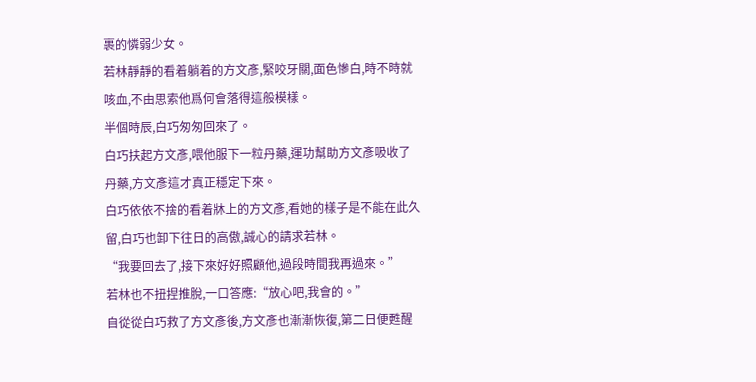裹的憐弱少女。
若林靜靜的看着躺着的方文彥,緊咬牙關,面色慘白,時不時就咳血,不由思索他爲何會落得這般模樣。
半個時辰,白巧匆匆回來了。
白巧扶起方文彥,喂他服下一粒丹藥,運功幫助方文彥吸收了丹藥,方文彥這才真正穩定下來。
白巧依依不捨的看着牀上的方文彥,看她的樣子是不能在此久留,白巧也卸下往日的高傲,誠心的請求若林。
“我要回去了,接下來好好照顧他,過段時間我再過來。”
若林也不扭捏推脫,一口答應:“放心吧,我會的。”
自從從白巧救了方文彥後,方文彥也漸漸恢復,第二日便甦醒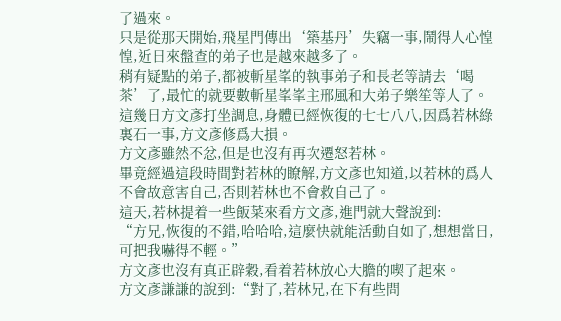了過來。
只是從那天開始,飛星門傳出‘築基丹’失竊一事,鬧得人心惶惶,近日來盤查的弟子也是越來越多了。
稍有疑點的弟子,都被斬星峯的執事弟子和長老等請去‘喝茶’了,最忙的就要數斬星峯峯主邢風和大弟子樂笙等人了。
這幾日方文彥打坐調息,身體已經恢復的七七八八,因爲若林綠裏石一事,方文彥修爲大損。
方文彥雖然不忿,但是也沒有再次遷怒若林。
畢竟經過這段時間對若林的瞭解,方文彥也知道,以若林的爲人不會故意害自己,否則若林也不會救自己了。
這天,若林提着一些飯菜來看方文彥,進門就大聲說到:
“方兄,恢復的不錯,哈哈哈,這麼快就能活動自如了,想想當日,可把我嚇得不輕。”
方文彥也沒有真正辟穀,看着若林放心大膽的喫了起來。
方文彥謙謙的說到:“對了,若林兄,在下有些問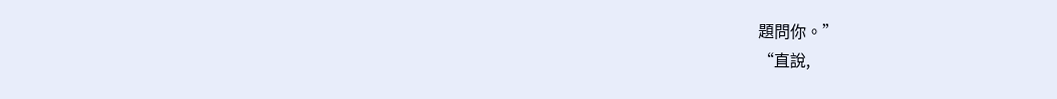題問你。”
“直說,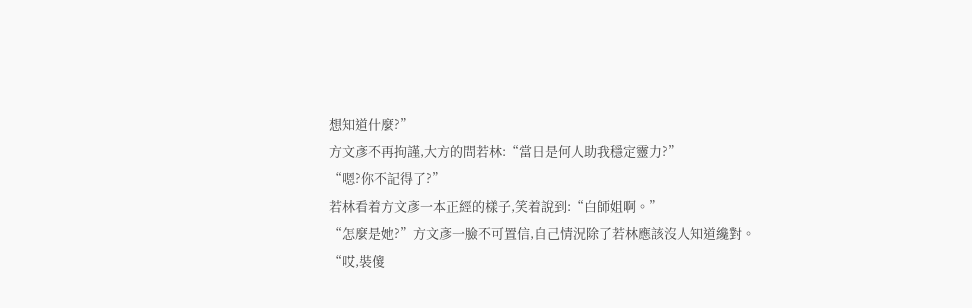想知道什麼?”
方文彥不再拘謹,大方的問若林:“當日是何人助我穩定靈力?”
“嗯?你不記得了?”
若林看着方文彥一本正經的樣子,笑着說到:“白師姐啊。”
“怎麼是她?”方文彥一臉不可置信,自己情況除了若林應該沒人知道纔對。
“哎,裝傻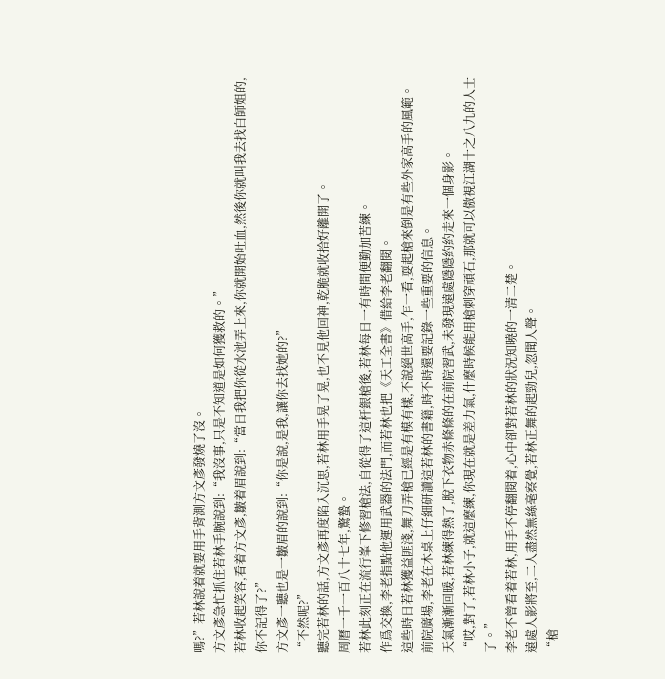嗎?”若林說着就要用手背測方文彥發燒了沒。
方文彥急忙抓住若林手腕說到:“我沒事,只是不知道是如何獲救的。”
若林收起笑容,看着方文彥,皺着眉說到:“當日我把你從水池弄上來,你就開始吐血,然後你就叫我去找白師姐的,你不記得了?”
方文彥一聽也是一皺眉的說到:“你是說,是我,讓你去找她的?”
“不然呢?”
聽完若林的話,方文彥再度陷入沉思,若林用手晃了晃,也不見他回神,乾脆就收拾好離開了。
周曆一千一百八十七年,驚蟄。
若林此刻正在流行峯下修習槍法,自從得了這杆銀槍後,若林每日一有時間便勤加苦練。
作爲交換,李老指點他運用武器的法門,而若林也把《天工全書》借給李老翻閱。
這些時日若林獲益匪淺,舞刀弄槍已經是有模有樣,不說絕世高手,乍一看,耍起槍來倒是有些外家高手的風範。
前院廣場,李老在木桌上仔細研讀這若林的書籍,時不時還要記錄一些重要的信息。
天氣漸漸回暖,若林練得熱了,脫下衣物赤條條的在前院習武,未發現遠處隱隱約約走來一個身影。
“哎,對了,若林小子,就這麼練,你現在就是差力氣,什麼時候能用槍刺穿頑石,那就可以傲視江湖十之八九的人士了。”
李老不曾看着若林,用手不停翻閱着,心中卻對若林的狀況知曉的一清二楚。
遠處人影將至,二人盡然無絲毫察覺,若林正舞的起勁兒,忽聞人聲。
“槍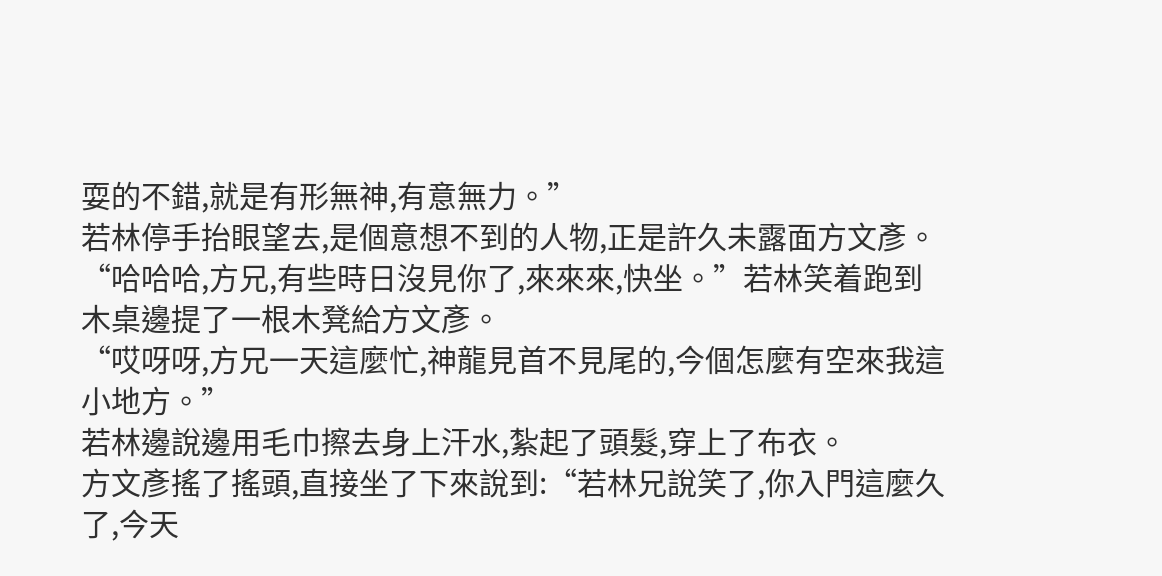耍的不錯,就是有形無神,有意無力。”
若林停手抬眼望去,是個意想不到的人物,正是許久未露面方文彥。
“哈哈哈,方兄,有些時日沒見你了,來來來,快坐。”若林笑着跑到木桌邊提了一根木凳給方文彥。
“哎呀呀,方兄一天這麼忙,神龍見首不見尾的,今個怎麼有空來我這小地方。”
若林邊說邊用毛巾擦去身上汗水,紮起了頭髮,穿上了布衣。
方文彥搖了搖頭,直接坐了下來說到:“若林兄說笑了,你入門這麼久了,今天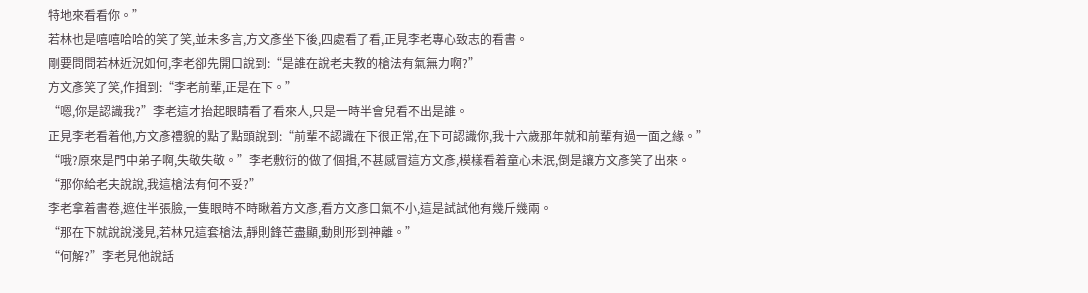特地來看看你。”
若林也是嘻嘻哈哈的笑了笑,並未多言,方文彥坐下後,四處看了看,正見李老專心致志的看書。
剛要問問若林近況如何,李老卻先開口說到:“是誰在說老夫教的槍法有氣無力啊?”
方文彥笑了笑,作揖到:“李老前輩,正是在下。”
“嗯,你是認識我?”李老這才抬起眼睛看了看來人,只是一時半會兒看不出是誰。
正見李老看着他,方文彥禮貌的點了點頭說到:“前輩不認識在下很正常,在下可認識你,我十六歲那年就和前輩有過一面之緣。”
“哦?原來是門中弟子啊,失敬失敬。”李老敷衍的做了個揖,不甚感冒這方文彥,模樣看着童心未泯,倒是讓方文彥笑了出來。
“那你給老夫說說,我這槍法有何不妥?”
李老拿着書卷,遮住半張臉,一隻眼時不時瞅着方文彥,看方文彥口氣不小,這是試試他有幾斤幾兩。
“那在下就說說淺見,若林兄這套槍法,靜則鋒芒盡顯,動則形到神離。”
“何解?”李老見他說話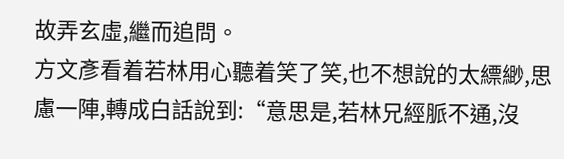故弄玄虛,繼而追問。
方文彥看着若林用心聽着笑了笑,也不想說的太縹緲,思慮一陣,轉成白話說到:“意思是,若林兄經脈不通,沒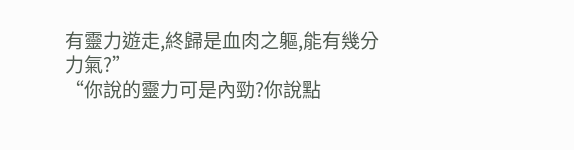有靈力遊走,終歸是血肉之軀,能有幾分力氣?”
“你說的靈力可是內勁?你說點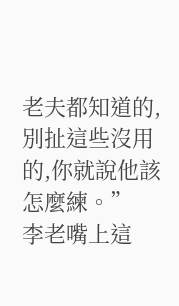老夫都知道的,別扯這些沒用的,你就說他該怎麼練。”
李老嘴上這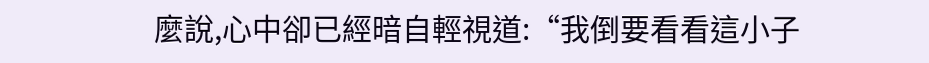麼說,心中卻已經暗自輕視道:“我倒要看看這小子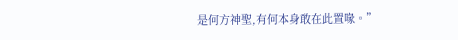是何方神聖,有何本身敢在此置喙。”